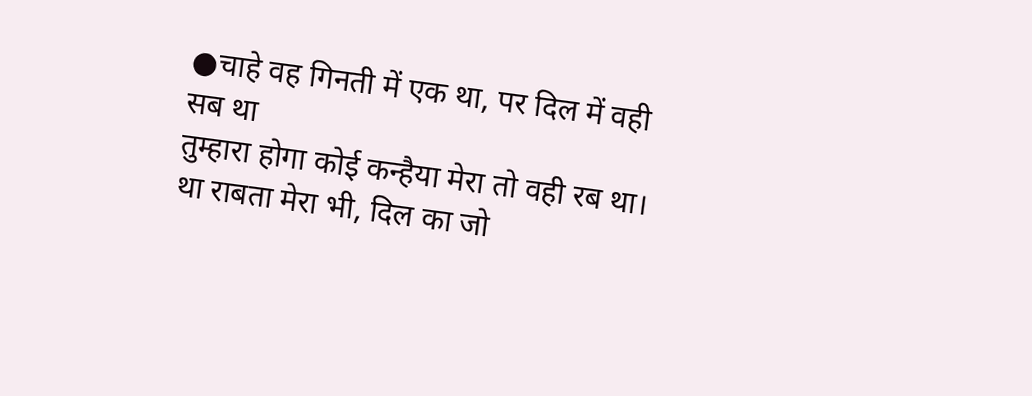●चाहे वह गिनती में एक था, पर दिल में वही सब था
तुम्हारा होगा कोई कन्हैया मेरा तो वही रब था।
था राबता मेरा भी, दिल का जो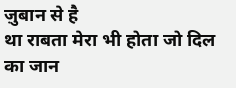ज़ुबान से है
था राबता मेरा भी होता जो दिल का जान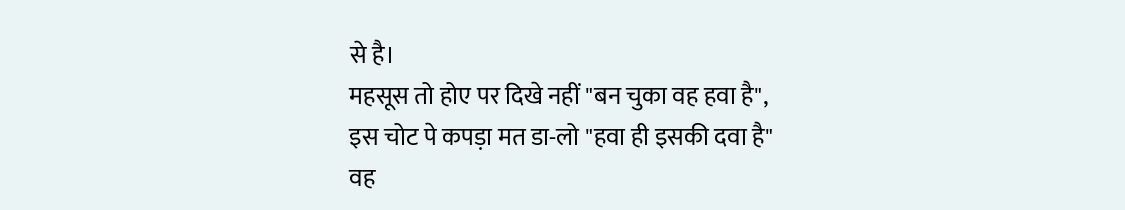से है।
महसूस तो होए पर दिखे नहीं "बन चुका वह हवा है",
इस चोट पे कपड़ा मत डा-लो "हवा ही इसकी दवा है"
वह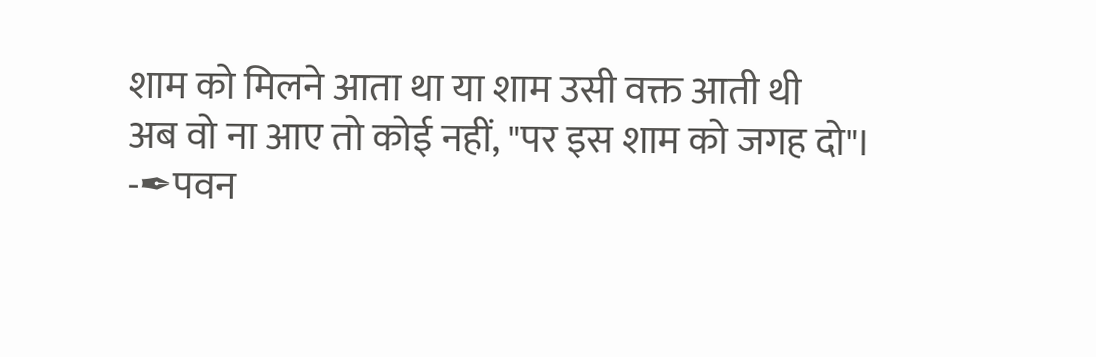शाम को मिलने आता था या शाम उसी वक्त आती थी
अब वो ना आए तो कोई नहीं, "पर इस शाम को जगह दो"।
-✒पवन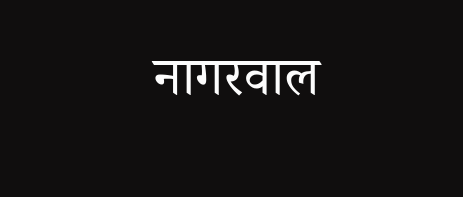नागरवाल